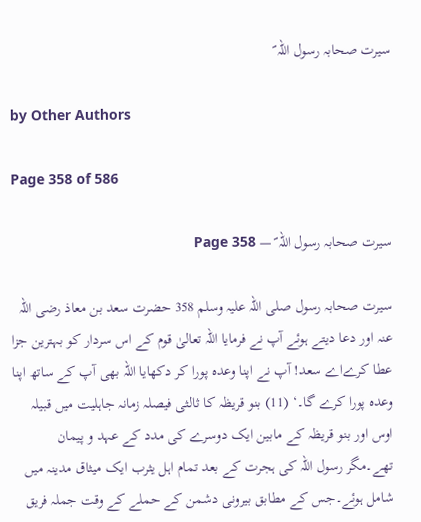سیرت صحابہ رسول اللہ ؐ

by Other Authors

Page 358 of 586

سیرت صحابہ رسول اللہ ؐ — Page 358

سیرت صحابہ رسول صلی اللہ علیہ وسلم 358 حضرت سعد بن معاذ رضی اللہ عنہ اور دعا دیتے ہوئے آپ نے فرمایا اللہ تعالیٰ قوم کے اس سردار کو بہترین جزا عطا کرےاے سعد! آپ نے اپنا وعدہ پورا کر دکھایا اللہ بھی آپ کے ساتھ اپنا وعدہ پورا کرے گا۔‘ (11) بنو قریظہ کا ثالثی فیصلہ زمانہ جاہلیت میں قبیلہ اوس اور بنو قریظہ کے مابین ایک دوسرے کی مدد کے عہد و پیمان تھے۔مگر رسول اللہ کی ہجرت کے بعد تمام اہل یثرب ایک میثاق مدینہ میں شامل ہوئے۔جس کے مطابق بیرونی دشمن کے حملے کے وقت جملہ فریق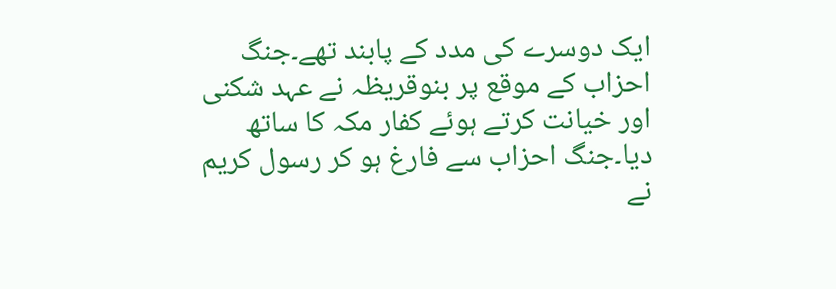ایک دوسرے کی مدد کے پابند تھے۔جنگ احزاب کے موقع پر بنوقریظہ نے عہد شکنی اور خیانت کرتے ہوئے کفار مکہ کا ساتھ دیا۔جنگ احزاب سے فارغ ہو کر رسول کریم نے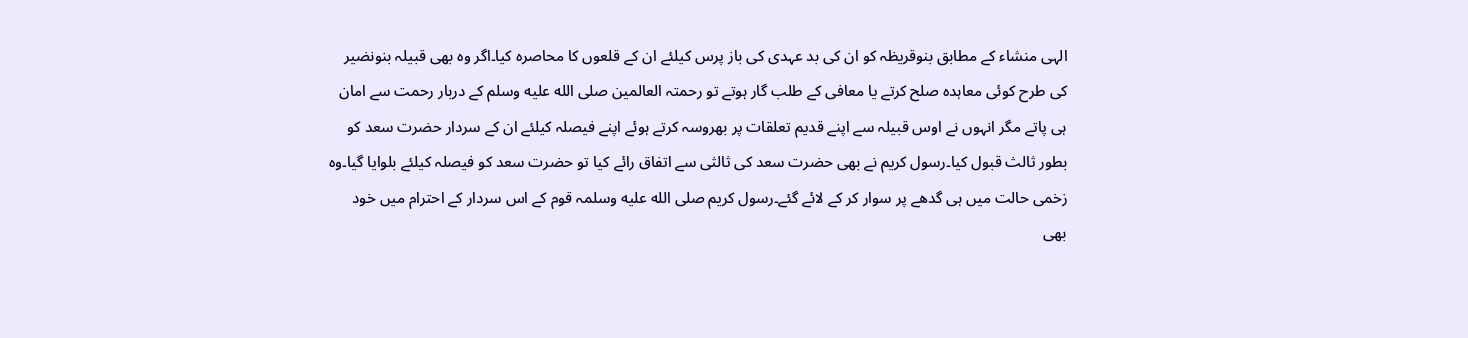الہی منشاء کے مطابق بنوقریظہ کو ان کی بد عہدی کی باز پرس کیلئے ان کے قلعوں کا محاصرہ کیا۔اگر وہ بھی قبیلہ بنونضیر کی طرح کوئی معاہدہ صلح کرتے یا معافی کے طلب گار ہوتے تو رحمتہ العالمین صلى الله عليه وسلم کے دربار رحمت سے امان ہی پاتے مگر انہوں نے اوس قبیلہ سے اپنے قدیم تعلقات پر بھروسہ کرتے ہوئے اپنے فیصلہ کیلئے ان کے سردار حضرت سعد کو بطور ثالث قبول کیا۔رسول کریم نے بھی حضرت سعد کی ثالثی سے اتفاق رائے کیا تو حضرت سعد کو فیصلہ کیلئے بلوایا گیا۔وہ زخمی حالت میں ہی گدھے پر سوار کر کے لائے گئے۔رسول کریم صلى الله عليه وسلمہ قوم کے اس سردار کے احترام میں خود بھی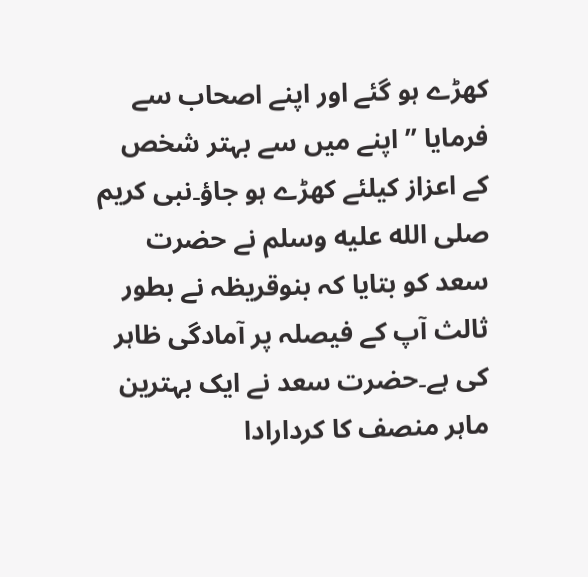کھڑے ہو گئے اور اپنے اصحاب سے فرمایا ” اپنے میں سے بہتر شخص کے اعزاز کیلئے کھڑے ہو جاؤ۔نبی کریم صلى الله عليه وسلم نے حضرت سعد کو بتایا کہ بنوقریظہ نے بطور ثالث آپ کے فیصلہ پر آمادگی ظاہر کی ہے۔حضرت سعد نے ایک بہترین ماہر منصف کا کردارادا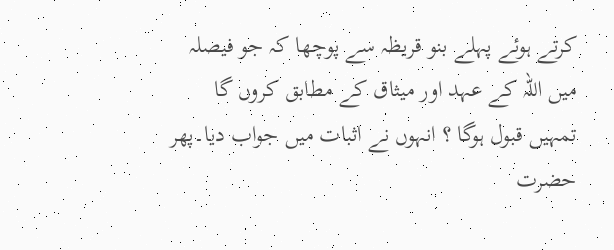کرتے ہوئے پہلے بنو قریظہ سے پوچھا کہ جو فیصلہ میں اللہ کے عہد اور میثاق کے مطابق کروں گا تمہیں قبول ہوگا ؟ انہوں نے اثبات میں جواب دیا۔پھر حضرت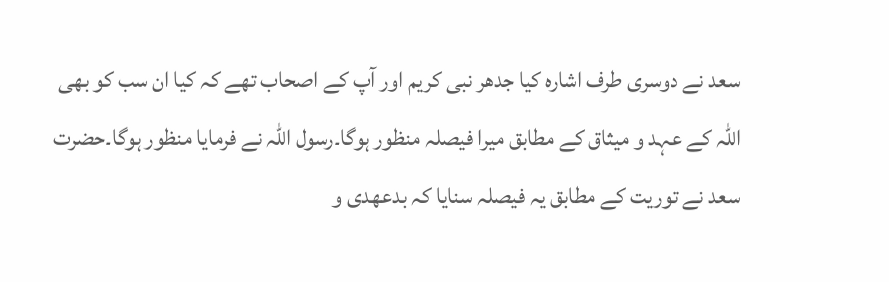سعد نے دوسری طرف اشارہ کیا جدھر نبی کریم اور آپ کے اصحاب تھے کہ کیا ان سب کو بھی اللہ کے عہد و میثاق کے مطابق میرا فیصلہ منظور ہوگا۔رسول اللہ نے فرمایا منظور ہوگا۔حضرت سعد نے توریت کے مطابق یہ فیصلہ سنایا کہ بدعهدی و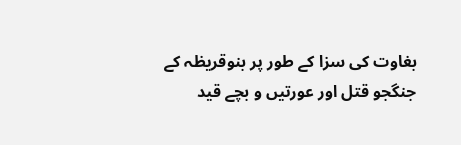بغاوت کی سزا کے طور پر بنوقریظہ کے جنگجو قتل اور عورتیں و بچے قید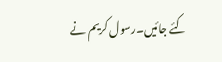کئے جائیں۔رسول کریم نے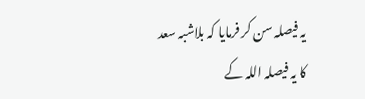یہ فیصلہ سن کر فرمایا کہ بلاشبہ سعد کا یہ فیصلہ اللہ کے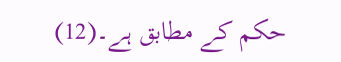حکم کے مطابق ہے۔(12)